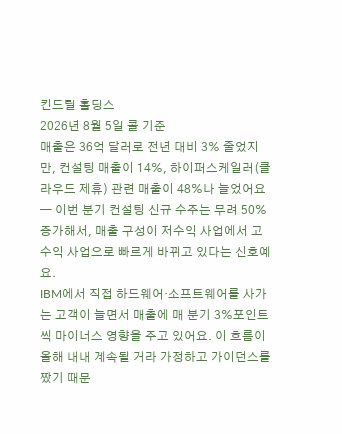킨드릴 홀딩스
2026년 8월 5일 콜 기준
매출은 36억 달러로 전년 대비 3% 줄었지만, 컨설팅 매출이 14%, 하이퍼스케일러(클라우드 제휴) 관련 매출이 48%나 늘었어요 — 이번 분기 컨설팅 신규 수주는 무려 50% 증가해서, 매출 구성이 저수익 사업에서 고수익 사업으로 빠르게 바뀌고 있다는 신호예요.
IBM에서 직접 하드웨어·소프트웨어를 사가는 고객이 늘면서 매출에 매 분기 3%포인트씩 마이너스 영향을 주고 있어요. 이 흐름이 올해 내내 계속될 거라 가정하고 가이던스를 짰기 때문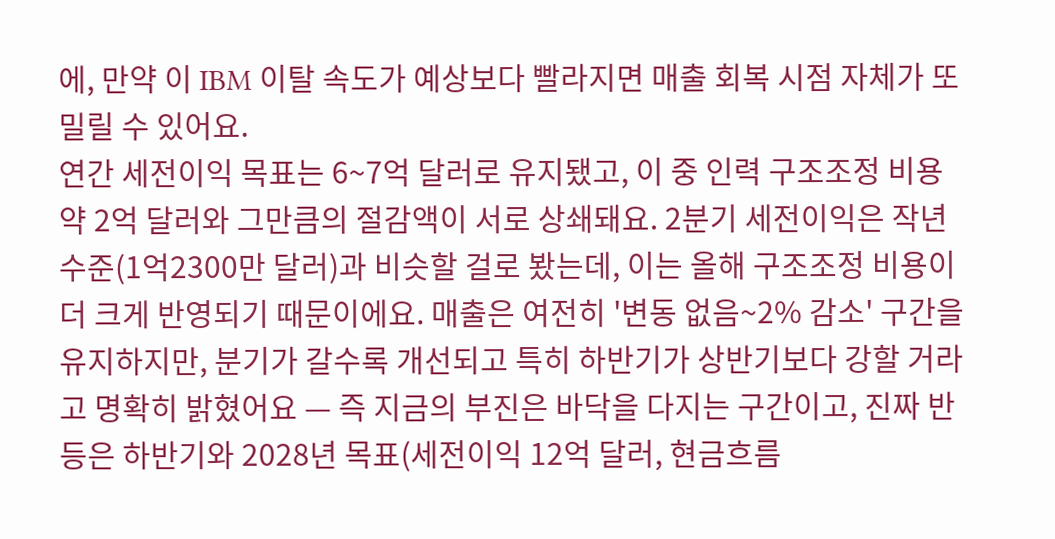에, 만약 이 IBM 이탈 속도가 예상보다 빨라지면 매출 회복 시점 자체가 또 밀릴 수 있어요.
연간 세전이익 목표는 6~7억 달러로 유지됐고, 이 중 인력 구조조정 비용 약 2억 달러와 그만큼의 절감액이 서로 상쇄돼요. 2분기 세전이익은 작년 수준(1억2300만 달러)과 비슷할 걸로 봤는데, 이는 올해 구조조정 비용이 더 크게 반영되기 때문이에요. 매출은 여전히 '변동 없음~2% 감소' 구간을 유지하지만, 분기가 갈수록 개선되고 특히 하반기가 상반기보다 강할 거라고 명확히 밝혔어요 — 즉 지금의 부진은 바닥을 다지는 구간이고, 진짜 반등은 하반기와 2028년 목표(세전이익 12억 달러, 현금흐름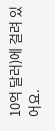10억 달러)에 걸려 있어요.